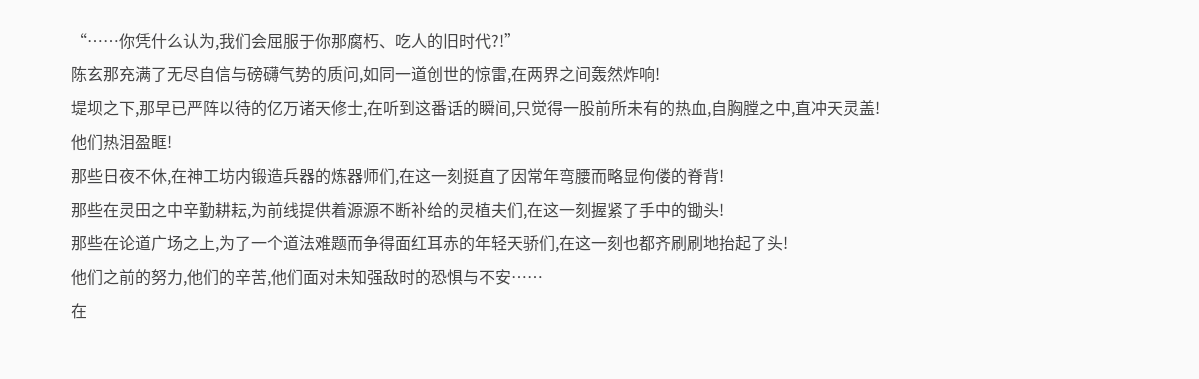“……你凭什么认为,我们会屈服于你那腐朽、吃人的旧时代?!”
陈玄那充满了无尽自信与磅礴气势的质问,如同一道创世的惊雷,在两界之间轰然炸响!
堤坝之下,那早已严阵以待的亿万诸天修士,在听到这番话的瞬间,只觉得一股前所未有的热血,自胸膛之中,直冲天灵盖!
他们热泪盈眶!
那些日夜不休,在神工坊内锻造兵器的炼器师们,在这一刻挺直了因常年弯腰而略显佝偻的脊背!
那些在灵田之中辛勤耕耘,为前线提供着源源不断补给的灵植夫们,在这一刻握紧了手中的锄头!
那些在论道广场之上,为了一个道法难题而争得面红耳赤的年轻天骄们,在这一刻也都齐刷刷地抬起了头!
他们之前的努力,他们的辛苦,他们面对未知强敌时的恐惧与不安……
在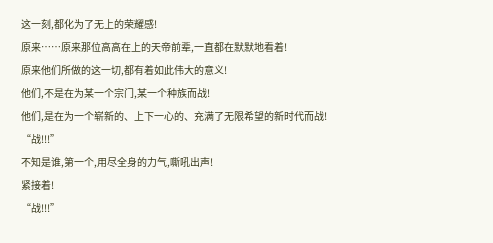这一刻,都化为了无上的荣耀感!
原来……原来那位高高在上的天帝前辈,一直都在默默地看着!
原来他们所做的这一切,都有着如此伟大的意义!
他们,不是在为某一个宗门,某一个种族而战!
他们,是在为一个崭新的、上下一心的、充满了无限希望的新时代而战!
“战!!!”
不知是谁,第一个,用尽全身的力气,嘶吼出声!
紧接着!
“战!!!”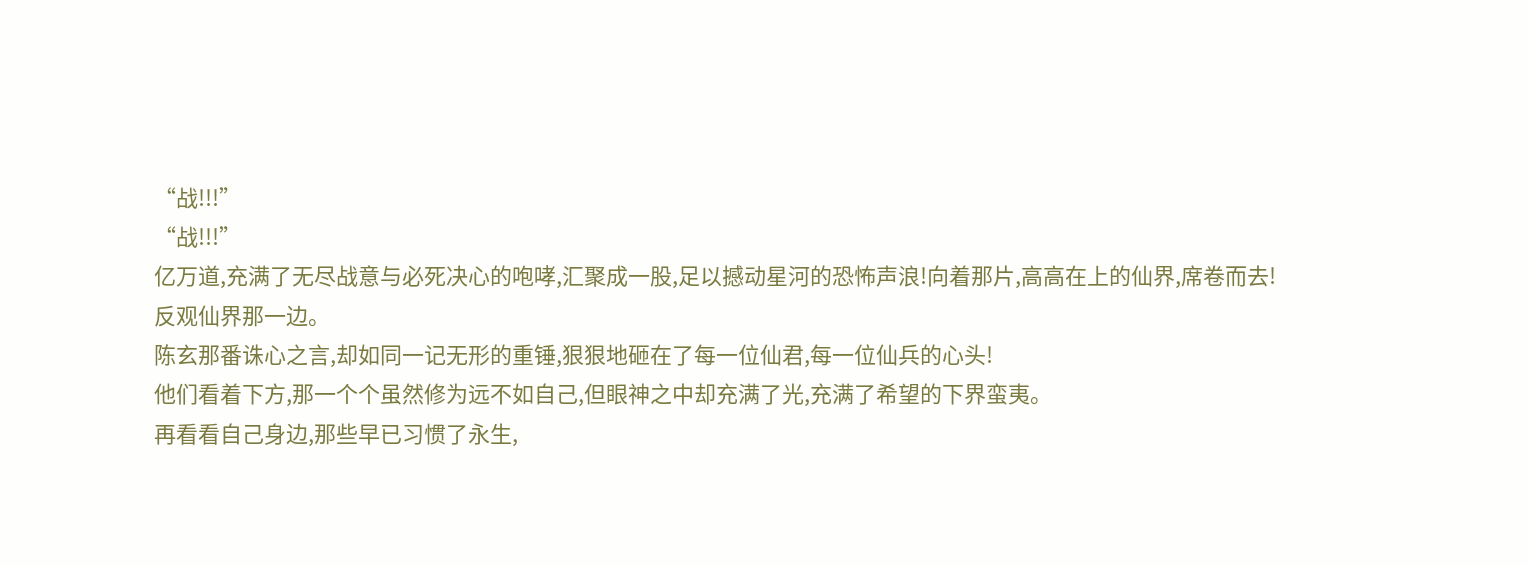“战!!!”
“战!!!”
亿万道,充满了无尽战意与必死决心的咆哮,汇聚成一股,足以撼动星河的恐怖声浪!向着那片,高高在上的仙界,席卷而去!
反观仙界那一边。
陈玄那番诛心之言,却如同一记无形的重锤,狠狠地砸在了每一位仙君,每一位仙兵的心头!
他们看着下方,那一个个虽然修为远不如自己,但眼神之中却充满了光,充满了希望的下界蛮夷。
再看看自己身边,那些早已习惯了永生,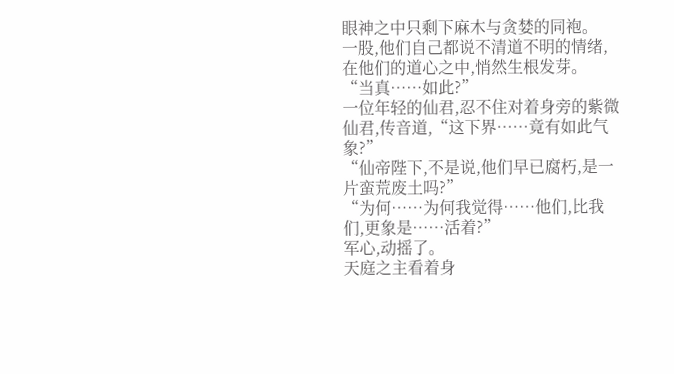眼神之中只剩下麻木与贪婪的同袍。
一股,他们自己都说不清道不明的情绪,在他们的道心之中,悄然生根发芽。
“当真……如此?”
一位年轻的仙君,忍不住对着身旁的紫微仙君,传音道,“这下界……竟有如此气象?”
“仙帝陛下,不是说,他们早已腐朽,是一片蛮荒废土吗?”
“为何……为何我觉得……他们,比我们,更象是……活着?”
军心,动摇了。
天庭之主看着身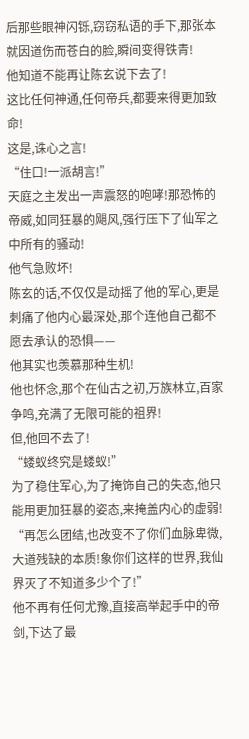后那些眼神闪铄,窃窃私语的手下,那张本就因道伤而苍白的脸,瞬间变得铁青!
他知道不能再让陈玄说下去了!
这比任何神通,任何帝兵,都要来得更加致命!
这是,诛心之言!
“住口!一派胡言!”
天庭之主发出一声震怒的咆哮!那恐怖的帝威,如同狂暴的飓风,强行压下了仙军之中所有的骚动!
他气急败坏!
陈玄的话,不仅仅是动摇了他的军心,更是刺痛了他内心最深处,那个连他自己都不愿去承认的恐惧——
他其实也羡慕那种生机!
他也怀念,那个在仙古之初,万族林立,百家争鸣,充满了无限可能的祖界!
但,他回不去了!
“蝼蚁终究是蝼蚁!”
为了稳住军心,为了掩饰自己的失态,他只能用更加狂暴的姿态,来掩盖内心的虚弱!
“再怎么团结,也改变不了你们血脉卑微,大道残缺的本质!象你们这样的世界,我仙界灭了不知道多少个了!”
他不再有任何尤豫,直接高举起手中的帝剑,下达了最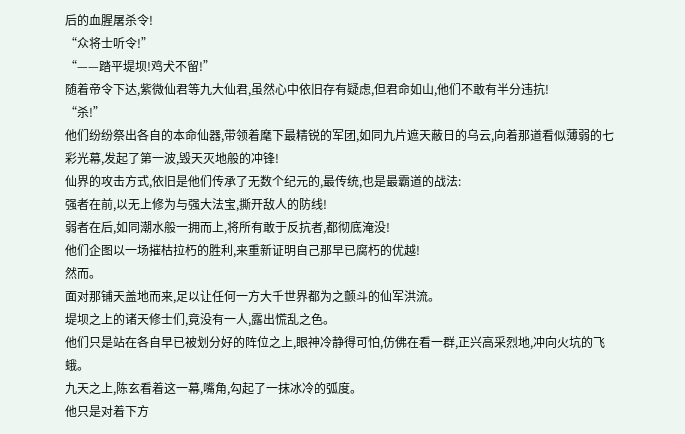后的血腥屠杀令!
“众将士听令!”
“——踏平堤坝!鸡犬不留!”
随着帝令下达,紫微仙君等九大仙君,虽然心中依旧存有疑虑,但君命如山,他们不敢有半分违抗!
“杀!”
他们纷纷祭出各自的本命仙器,带领着麾下最精锐的军团,如同九片遮天蔽日的乌云,向着那道看似薄弱的七彩光幕,发起了第一波,毁天灭地般的冲锋!
仙界的攻击方式,依旧是他们传承了无数个纪元的,最传统,也是最霸道的战法:
强者在前,以无上修为与强大法宝,撕开敌人的防线!
弱者在后,如同潮水般一拥而上,将所有敢于反抗者,都彻底淹没!
他们企图以一场摧枯拉朽的胜利,来重新证明自己那早已腐朽的优越!
然而。
面对那铺天盖地而来,足以让任何一方大千世界都为之颤斗的仙军洪流。
堤坝之上的诸天修士们,竟没有一人,露出慌乱之色。
他们只是站在各自早已被划分好的阵位之上,眼神冷静得可怕,仿佛在看一群,正兴高采烈地,冲向火坑的飞蛾。
九天之上,陈玄看着这一幕,嘴角,勾起了一抹冰冷的弧度。
他只是对着下方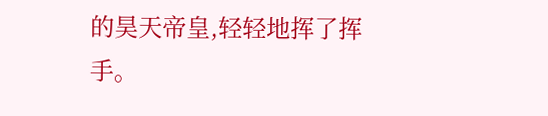的昊天帝皇,轻轻地挥了挥手。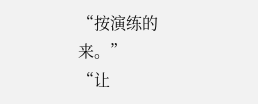“按演练的来。”
“让